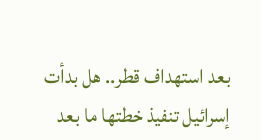بعد استهداف قطر.. هل بدأت إسرائيل تنفيذ خطتها ما بعد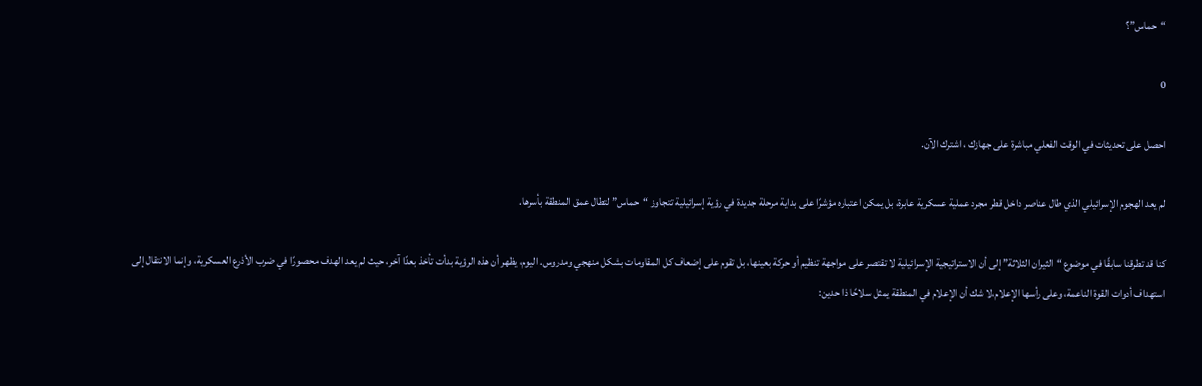“حماس”؟

0

احصل على تحديثات في الوقت الفعلي مباشرة على جهازك ، اشترك الآن.

لم يعد الهجوم الإسرائيلي الذي طال عناصر داخل قطر مجرد عملية عسكرية عابرة، بل يمكن اعتباره مؤشرًا على بداية مرحلة جديدة في رؤية إسرائيلية تتجاوز “حماس” لتطال عمق المنطقة بأسرها.

كنا قد تطرقنا سابقًا في موضوع “الثيران الثلاثة” إلى أن الاستراتيجية الإسرائيلية لا تقتصر على مواجهة تنظيم أو حركة بعينها، بل تقوم على إضعاف كل المقاومات بشكل منهجي ومدروس. اليوم، يظهر أن هذه الرؤية بدأت تأخذ بعدًا آخر، حيث لم يعد الهدف محصورًا في ضرب الأذرع العسكرية، وإنما الانتقال إلى استهداف أدوات القوة الناعمة، وعلى رأسها الإعلام،لا شك أن الإعلام في المنطقة يمثل سلاحًا ذا حدين: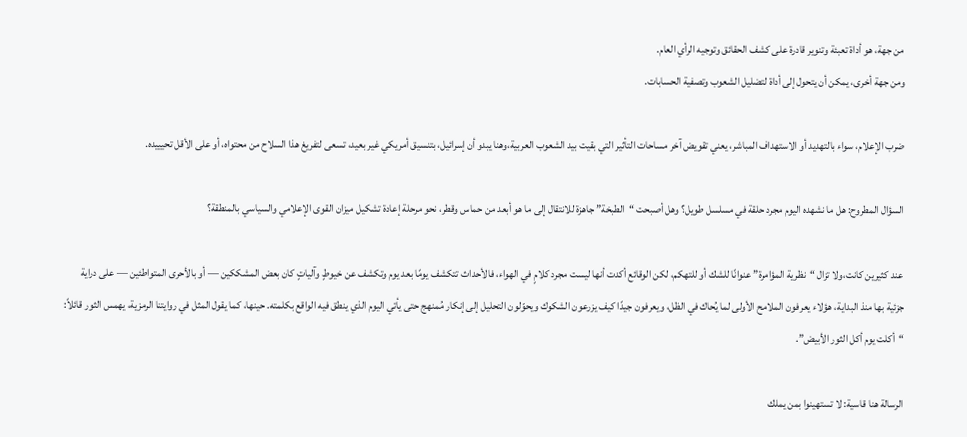من جهة، هو أداة تعبئة وتنوير قادرة على كشف الحقائق وتوجيه الرأي العام.
ومن جهة أخرى، يمكن أن يتحول إلى أداة لتضليل الشعوب وتصفية الحسابات.

ضرب الإعلام، سواء بالتهديد أو الاستهداف المباشر، يعني تقويض آخر مساحات التأثير التي بقيت بيد الشعوب العربية،وهنا يبدو أن إسرائيل، بتنسيق أمريكي غير بعيد، تسعى لتفريغ هذا السلاح من محتواه، أو على الأقل تحيييده.

السؤال المطروح: هل ما نشهده اليوم مجرد حلقة في مسلسل طويل؟ وهل أصبحت “الطبخة” جاهزة للانتقال إلى ما هو أبعد من حماس وقطر، نحو مرحلة إعادة تشكيل ميزان القوى الإعلامي والسياسي بالمنطقة؟

عند كثيرين كانت،ولا تزال “نظرية المؤامرة” عنوانًا للشك أو للتهكم، لكن الوقائع أكدت أنها ليست مجرد كلامٍ في الهواء، فالأحداث تتكشف يومًا بعد يوم وتكشف عن خيوطٍ وآلياتٍ كان بعض المشككين — أو بالأحرى المتواطئين — على دراية جزئية بها منذ البداية، هؤلاء يعرفون الملامح الأولى لما يُحاك في الظل، ويعرفون جيدًا كيف يزرعون الشكوك ويحوّلون التحليل إلى إنكار مُمنهج حتى يأتي اليوم الذي ينطق فيه الواقع بكلمته. حينها، كما يقول المثل في روايتنا الرمزية، يهمس الثور قائلاً: “أكلت يوم أكل الثور الأبيض”.

الرسالة هنا قاسية: لا تستهينوا بمن يملك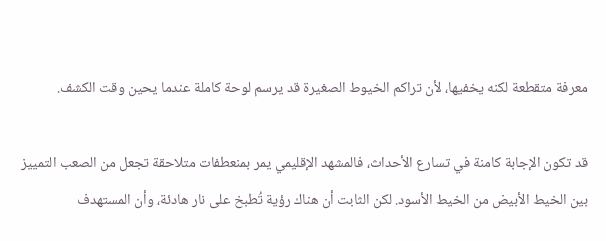معرفة متقطعة لكنه يخفيها، لأن تراكم الخيوط الصغيرة قد يرسم لوحة كاملة عندما يحين وقت الكشف.

قد تكون الإجابة كامنة في تسارع الأحداث، فالمشهد الإقليمي يمر بمنعطفات متلاحقة تجعل من الصعب التمييز بين الخيط الأبيض من الخيط الأسود. لكن الثابت أن هناك رؤية تُطبخ على نار هادئة، وأن المستهدف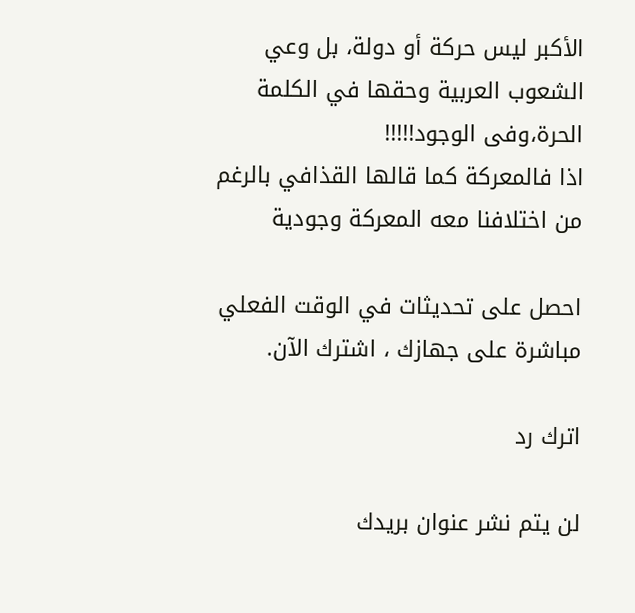الأكبر ليس حركة أو دولة، بل وعي الشعوب العربية وحقها في الكلمة الحرة،وفى الوجود!!!!!
اذا فالمعركة كما قالها القذافي بالرغم من اختلافنا معه المعركة وجودية

احصل على تحديثات في الوقت الفعلي مباشرة على جهازك ، اشترك الآن.

اترك رد

لن يتم نشر عنوان بريدك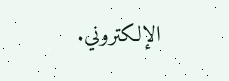الإلكتروني.